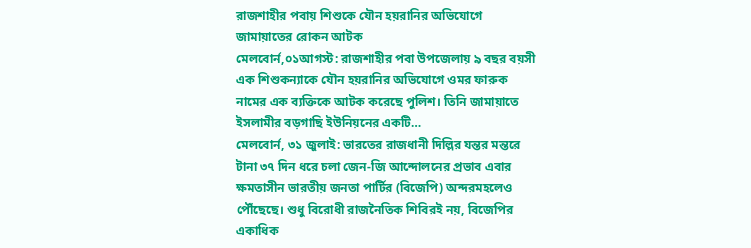রাজশাহীর পবায় শিশুকে যৌন হয়রানির অভিযোগে জামায়াতের রোকন আটক
মেলবোর্ন,০১আগস্ট: রাজশাহীর পবা উপজেলায় ৯ বছর বয়সী এক শিশুকন্যাকে যৌন হয়রানির অভিযোগে ওমর ফারুক নামের এক ব্যক্তিকে আটক করেছে পুলিশ। তিনি জামায়াতে ইসলামীর বড়গাছি ইউনিয়নের একটি…
মেলবোর্ন, ৩১ জুলাই: ভারতের রাজধানী দিল্লির যন্তর মন্তরে টানা ৩৭ দিন ধরে চলা জেন-জি আন্দোলনের প্রভাব এবার ক্ষমতাসীন ভারতীয় জনতা পার্টির (বিজেপি) অন্দরমহলেও পৌঁছেছে। শুধু বিরোধী রাজনৈতিক শিবিরই নয়, বিজেপির একাধিক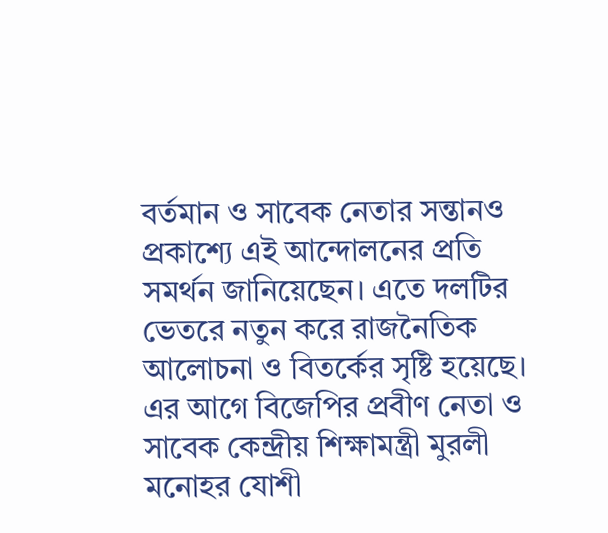বর্তমান ও সাবেক নেতার সন্তানও প্রকাশ্যে এই আন্দোলনের প্রতি সমর্থন জানিয়েছেন। এতে দলটির ভেতরে নতুন করে রাজনৈতিক আলোচনা ও বিতর্কের সৃষ্টি হয়েছে।
এর আগে বিজেপির প্রবীণ নেতা ও সাবেক কেন্দ্রীয় শিক্ষামন্ত্রী মুরলী মনোহর যোশী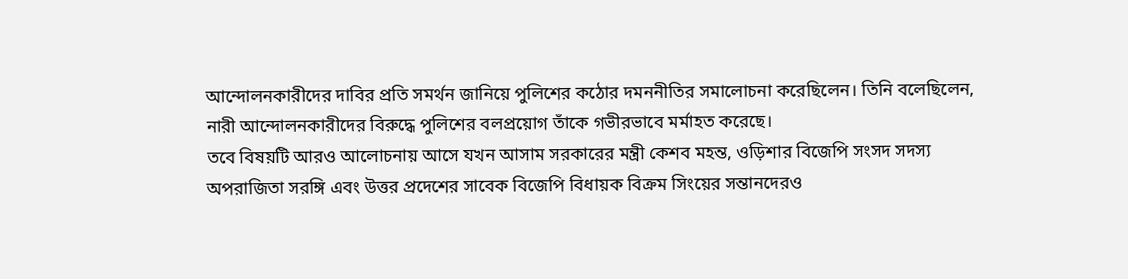আন্দোলনকারীদের দাবির প্রতি সমর্থন জানিয়ে পুলিশের কঠোর দমননীতির সমালোচনা করেছিলেন। তিনি বলেছিলেন, নারী আন্দোলনকারীদের বিরুদ্ধে পুলিশের বলপ্রয়োগ তাঁকে গভীরভাবে মর্মাহত করেছে।
তবে বিষয়টি আরও আলোচনায় আসে যখন আসাম সরকারের মন্ত্রী কেশব মহন্ত, ওড়িশার বিজেপি সংসদ সদস্য অপরাজিতা সরঙ্গি এবং উত্তর প্রদেশের সাবেক বিজেপি বিধায়ক বিক্রম সিংয়ের সন্তানদেরও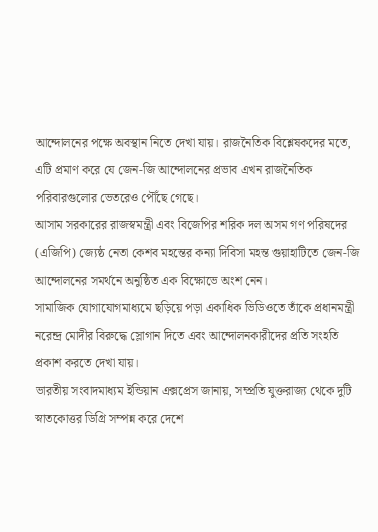আন্দোলনের পক্ষে অবস্থান নিতে দেখা যায়। রাজনৈতিক বিশ্লেষকদের মতে, এটি প্রমাণ করে যে জেন-জি আন্দোলনের প্রভাব এখন রাজনৈতিক পরিবারগুলোর ভেতরেও পৌঁছে গেছে।
আসাম সরকারের রাজস্বমন্ত্রী এবং বিজেপির শরিক দল অসম গণ পরিষদের (এজিপি) জ্যেষ্ঠ নেতা কেশব মহন্তের কন্যা দিবিসা মহন্ত গুয়াহাটিতে জেন-জি আন্দোলনের সমর্থনে অনুষ্ঠিত এক বিক্ষোভে অংশ নেন।
সামাজিক যোগাযোগমাধ্যমে ছড়িয়ে পড়া একাধিক ভিডিওতে তাঁকে প্রধানমন্ত্রী নরেন্দ্র মোদীর বিরুদ্ধে স্লোগান দিতে এবং আন্দোলনকারীদের প্রতি সংহতি প্রকাশ করতে দেখা যায়।
ভারতীয় সংবাদমাধ্যম ইন্ডিয়ান এক্সপ্রেস জানায়, সম্প্রতি যুক্তরাজ্য থেকে দুটি স্নাতকোত্তর ডিগ্রি সম্পন্ন করে দেশে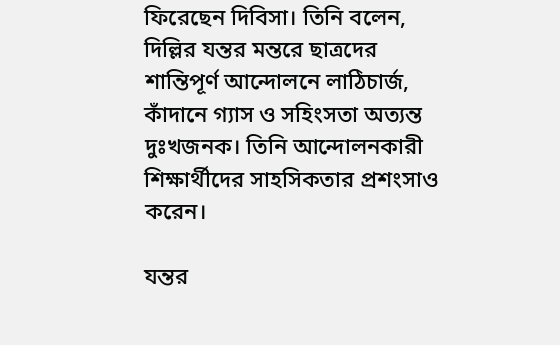ফিরেছেন দিবিসা। তিনি বলেন, দিল্লির যন্তর মন্তরে ছাত্রদের শান্তিপূর্ণ আন্দোলনে লাঠিচার্জ, কাঁদানে গ্যাস ও সহিংসতা অত্যন্ত দুঃখজনক। তিনি আন্দোলনকারী শিক্ষার্থীদের সাহসিকতার প্রশংসাও করেন।

যন্তর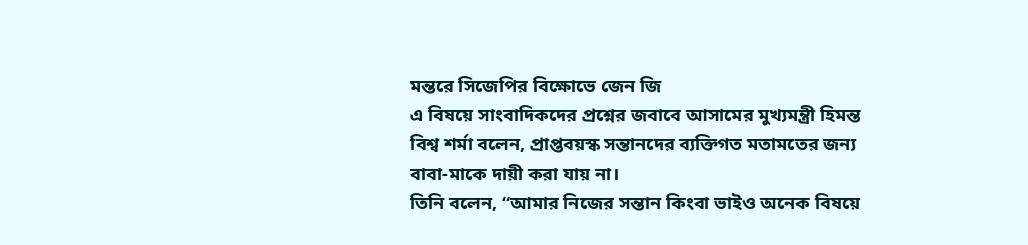মন্তরে সিজেপির বিক্ষোভে জেন জি
এ বিষয়ে সাংবাদিকদের প্রশ্নের জবাবে আসামের মুখ্যমন্ত্রী হিমন্ত বিশ্ব শর্মা বলেন, প্রাপ্তবয়স্ক সন্তানদের ব্যক্তিগত মতামতের জন্য বাবা-মাকে দায়ী করা যায় না।
তিনি বলেন, “আমার নিজের সন্তান কিংবা ভাইও অনেক বিষয়ে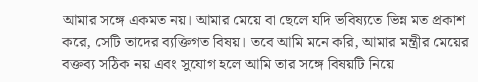আমার সঙ্গে একমত নয়। আমার মেয়ে বা ছেলে যদি ভবিষ্যতে ভিন্ন মত প্রকাশ করে, সেটি তাদের ব্যক্তিগত বিষয়। তবে আমি মনে করি, আমার মন্ত্রীর মেয়ের বক্তব্য সঠিক নয় এবং সুযোগ হলে আমি তার সঙ্গে বিষয়টি নিয়ে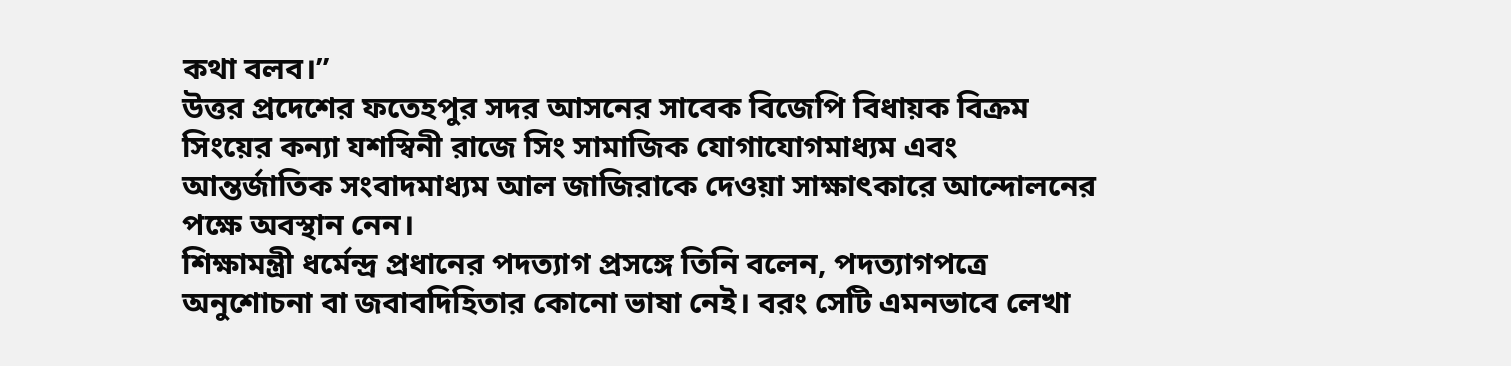কথা বলব।”
উত্তর প্রদেশের ফতেহপুর সদর আসনের সাবেক বিজেপি বিধায়ক বিক্রম সিংয়ের কন্যা যশস্বিনী রাজে সিং সামাজিক যোগাযোগমাধ্যম এবং আন্তর্জাতিক সংবাদমাধ্যম আল জাজিরাকে দেওয়া সাক্ষাৎকারে আন্দোলনের পক্ষে অবস্থান নেন।
শিক্ষামন্ত্রী ধর্মেন্দ্র প্রধানের পদত্যাগ প্রসঙ্গে তিনি বলেন, পদত্যাগপত্রে অনুশোচনা বা জবাবদিহিতার কোনো ভাষা নেই। বরং সেটি এমনভাবে লেখা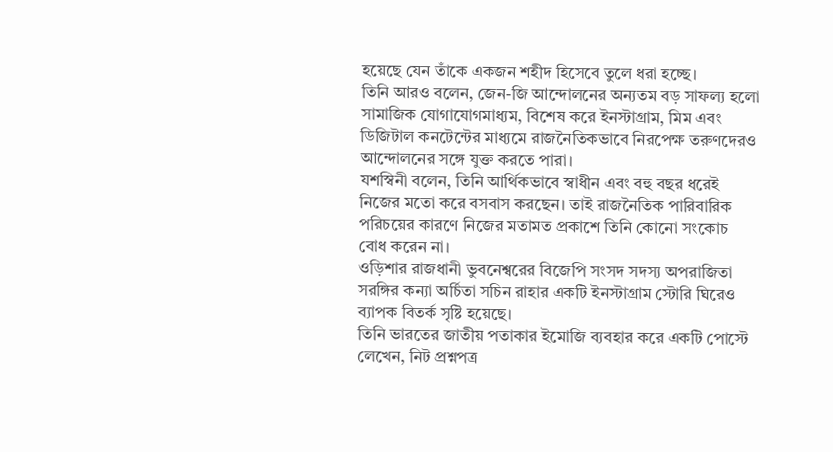হয়েছে যেন তাঁকে একজন শহীদ হিসেবে তুলে ধরা হচ্ছে।
তিনি আরও বলেন, জেন-জি আন্দোলনের অন্যতম বড় সাফল্য হলো সামাজিক যোগাযোগমাধ্যম, বিশেষ করে ইনস্টাগ্রাম, মিম এবং ডিজিটাল কনটেন্টের মাধ্যমে রাজনৈতিকভাবে নিরপেক্ষ তরুণদেরও আন্দোলনের সঙ্গে যুক্ত করতে পারা।
যশস্বিনী বলেন, তিনি আর্থিকভাবে স্বাধীন এবং বহু বছর ধরেই নিজের মতো করে বসবাস করছেন। তাই রাজনৈতিক পারিবারিক পরিচয়ের কারণে নিজের মতামত প্রকাশে তিনি কোনো সংকোচ বোধ করেন না।
ওড়িশার রাজধানী ভুবনেশ্বরের বিজেপি সংসদ সদস্য অপরাজিতা সরঙ্গির কন্যা অর্চিতা সচিন রাহার একটি ইনস্টাগ্রাম স্টোরি ঘিরেও ব্যাপক বিতর্ক সৃষ্টি হয়েছে।
তিনি ভারতের জাতীয় পতাকার ইমোজি ব্যবহার করে একটি পোস্টে লেখেন, নিট প্রশ্নপত্র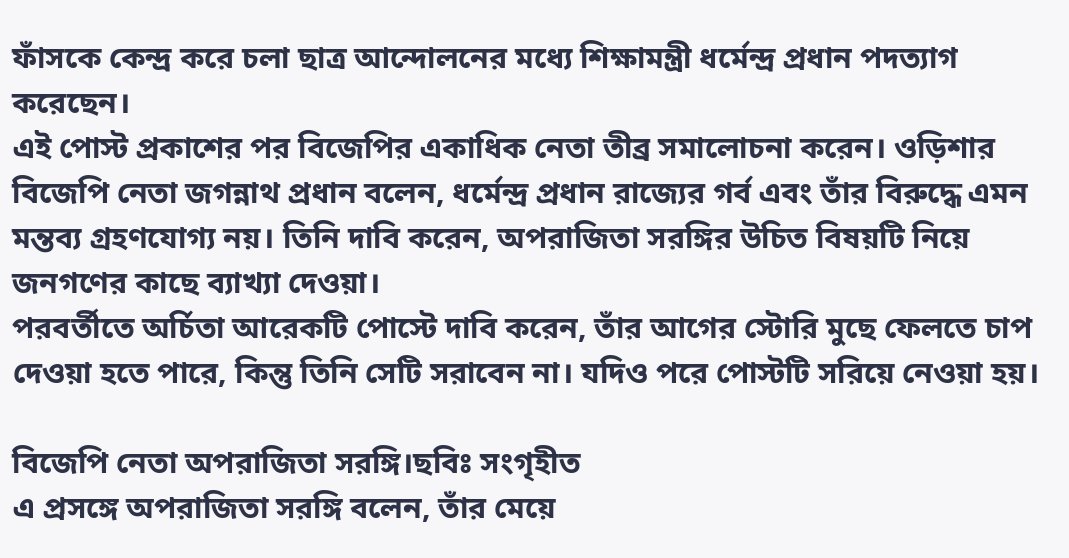ফাঁসকে কেন্দ্র করে চলা ছাত্র আন্দোলনের মধ্যে শিক্ষামন্ত্রী ধর্মেন্দ্র প্রধান পদত্যাগ করেছেন।
এই পোস্ট প্রকাশের পর বিজেপির একাধিক নেতা তীব্র সমালোচনা করেন। ওড়িশার বিজেপি নেতা জগন্নাথ প্রধান বলেন, ধর্মেন্দ্র প্রধান রাজ্যের গর্ব এবং তাঁর বিরুদ্ধে এমন মন্তব্য গ্রহণযোগ্য নয়। তিনি দাবি করেন, অপরাজিতা সরঙ্গির উচিত বিষয়টি নিয়ে জনগণের কাছে ব্যাখ্যা দেওয়া।
পরবর্তীতে অর্চিতা আরেকটি পোস্টে দাবি করেন, তাঁর আগের স্টোরি মুছে ফেলতে চাপ দেওয়া হতে পারে, কিন্তু তিনি সেটি সরাবেন না। যদিও পরে পোস্টটি সরিয়ে নেওয়া হয়।

বিজেপি নেতা অপরাজিতা সরঙ্গি।ছবিঃ সংগৃহীত
এ প্রসঙ্গে অপরাজিতা সরঙ্গি বলেন, তাঁর মেয়ে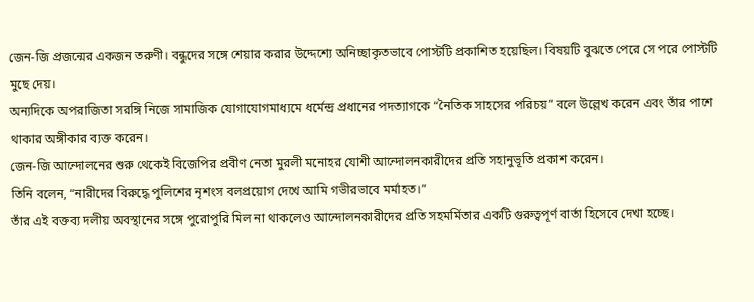জেন-জি প্রজন্মের একজন তরুণী। বন্ধুদের সঙ্গে শেয়ার করার উদ্দেশ্যে অনিচ্ছাকৃতভাবে পোস্টটি প্রকাশিত হয়েছিল। বিষয়টি বুঝতে পেরে সে পরে পোস্টটি মুছে দেয়।
অন্যদিকে অপরাজিতা সরঙ্গি নিজে সামাজিক যোগাযোগমাধ্যমে ধর্মেন্দ্র প্রধানের পদত্যাগকে “নৈতিক সাহসের পরিচয়” বলে উল্লেখ করেন এবং তাঁর পাশে থাকার অঙ্গীকার ব্যক্ত করেন।
জেন-জি আন্দোলনের শুরু থেকেই বিজেপির প্রবীণ নেতা মুরলী মনোহর যোশী আন্দোলনকারীদের প্রতি সহানুভূতি প্রকাশ করেন।
তিনি বলেন, “নারীদের বিরুদ্ধে পুলিশের নৃশংস বলপ্রয়োগ দেখে আমি গভীরভাবে মর্মাহত।”
তাঁর এই বক্তব্য দলীয় অবস্থানের সঙ্গে পুরোপুরি মিল না থাকলেও আন্দোলনকারীদের প্রতি সহমর্মিতার একটি গুরুত্বপূর্ণ বার্তা হিসেবে দেখা হচ্ছে।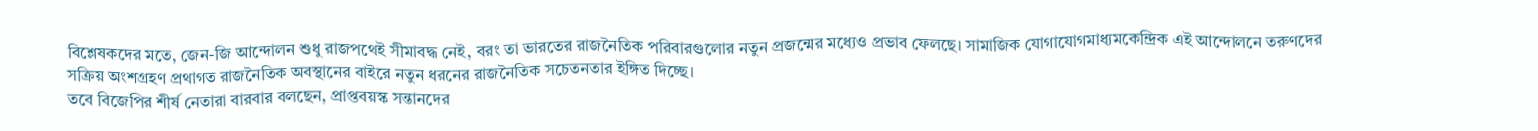বিশ্লেষকদের মতে, জেন-জি আন্দোলন শুধু রাজপথেই সীমাবদ্ধ নেই, বরং তা ভারতের রাজনৈতিক পরিবারগুলোর নতুন প্রজন্মের মধ্যেও প্রভাব ফেলছে। সামাজিক যোগাযোগমাধ্যমকেন্দ্রিক এই আন্দোলনে তরুণদের সক্রিয় অংশগ্রহণ প্রথাগত রাজনৈতিক অবস্থানের বাইরে নতুন ধরনের রাজনৈতিক সচেতনতার ইঙ্গিত দিচ্ছে।
তবে বিজেপির শীর্ষ নেতারা বারবার বলছেন, প্রাপ্তবয়স্ক সন্তানদের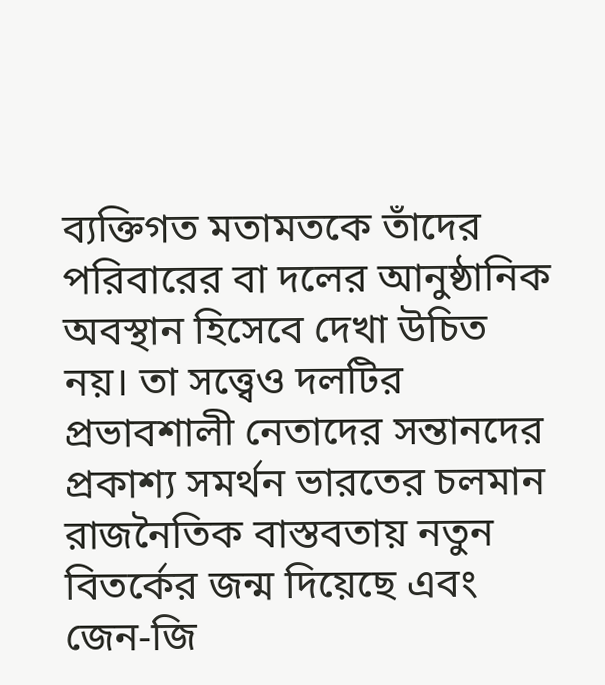ব্যক্তিগত মতামতকে তাঁদের পরিবারের বা দলের আনুষ্ঠানিক অবস্থান হিসেবে দেখা উচিত নয়। তা সত্ত্বেও দলটির প্রভাবশালী নেতাদের সন্তানদের প্রকাশ্য সমর্থন ভারতের চলমান রাজনৈতিক বাস্তবতায় নতুন বিতর্কের জন্ম দিয়েছে এবং জেন-জি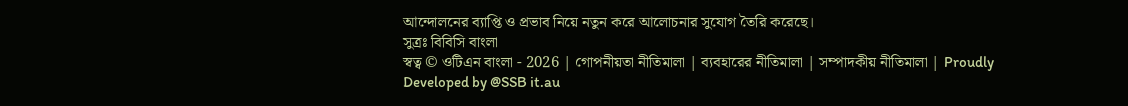আন্দোলনের ব্যাপ্তি ও প্রভাব নিয়ে নতুন করে আলোচনার সুযোগ তৈরি করেছে।
সুত্রঃ বিবিসি বাংলা
স্বত্ব © ওটিএন বাংলা - 2026 | গোপনীয়তা নীতিমালা | ব্যবহারের নীতিমালা | সম্পাদকীয় নীতিমালা | Proudly Developed by @SSB it.au